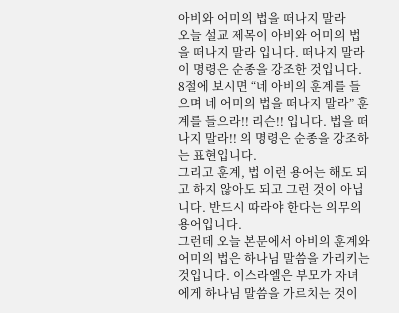아비와 어미의 법을 떠나지 말라
오늘 설교 제목이 아비와 어미의 법을 떠나지 말라 입니다. 떠나지 말라 이 명령은 순종을 강조한 것입니다. 8절에 보시면 “네 아비의 훈계를 들으며 네 어미의 법을 떠나지 말라” 훈계를 들으라!! 리슨!! 입니다. 법을 떠나지 말라!! 의 명령은 순종을 강조하는 표현입니다.
그리고 훈계, 법 이런 용어는 해도 되고 하지 않아도 되고 그런 것이 아닙니다. 반드시 따라야 한다는 의무의 용어입니다.
그런데 오늘 본문에서 아비의 훈계와 어미의 법은 하나님 말씀을 가리키는 것입니다. 이스라엘은 부모가 자녀에게 하나님 말씀을 가르치는 것이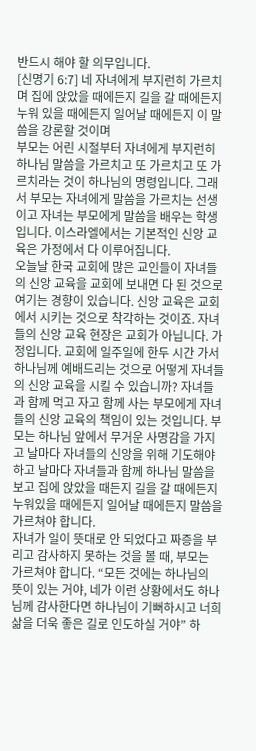반드시 해야 할 의무입니다.
[신명기 6:7] 네 자녀에게 부지런히 가르치며 집에 앉았을 때에든지 길을 갈 때에든지 누워 있을 때에든지 일어날 때에든지 이 말씀을 강론할 것이며
부모는 어린 시절부터 자녀에게 부지런히 하나님 말씀을 가르치고 또 가르치고 또 가르치라는 것이 하나님의 명령입니다. 그래서 부모는 자녀에게 말씀을 가르치는 선생이고 자녀는 부모에게 말씀을 배우는 학생입니다. 이스라엘에서는 기본적인 신앙 교육은 가정에서 다 이루어집니다.
오늘날 한국 교회에 많은 교인들이 자녀들의 신앙 교육을 교회에 보내면 다 된 것으로 여기는 경향이 있습니다. 신앙 교육은 교회에서 시키는 것으로 착각하는 것이죠. 자녀들의 신앙 교육 현장은 교회가 아닙니다. 가정입니다. 교회에 일주일에 한두 시간 가서 하나님께 예배드리는 것으로 어떻게 자녀들의 신앙 교육을 시킬 수 있습니까? 자녀들과 함께 먹고 자고 함께 사는 부모에게 자녀들의 신앙 교육의 책임이 있는 것입니다. 부모는 하나님 앞에서 무거운 사명감을 가지고 날마다 자녀들의 신앙을 위해 기도해야 하고 날마다 자녀들과 함께 하나님 말씀을 보고 집에 앉았을 때든지 길을 갈 때에든지 누워있을 때에든지 일어날 때에든지 말씀을 가르쳐야 합니다.
자녀가 일이 뜻대로 안 되었다고 짜증을 부리고 감사하지 못하는 것을 볼 때, 부모는 가르쳐야 합니다. “모든 것에는 하나님의 뜻이 있는 거야, 네가 이런 상황에서도 하나님께 감사한다면 하나님이 기뻐하시고 너희 삶을 더욱 좋은 길로 인도하실 거야” 하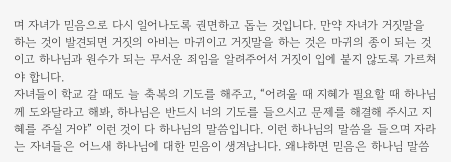며 자녀가 믿음으로 다시 일어나도록 권면하고 돕는 것입니다. 만약 자녀가 거짓말을 하는 것이 발견되면 거짓의 아비는 마귀이고 거짓말을 하는 것은 마귀의 종이 되는 것이고 하나님과 원수가 되는 무서운 죄임을 알려주어서 거짓이 입에 붙지 않도록 가르쳐야 합니다.
자녀들이 학교 갈 때도 늘 축복의 기도를 해주고, “어려울 때 지혜가 필요할 때 하나님께 도와달라고 해봐, 하나님은 반드시 너의 기도를 들으시고 문제를 해결해 주시고 지혜를 주실 거야” 이런 것이 다 하나님의 말씀입니다. 이런 하나님의 말씀을 들으며 자라는 자녀들은 어느새 하나님에 대한 믿음이 생겨납니다. 왜냐하면 믿음은 하나님 말씀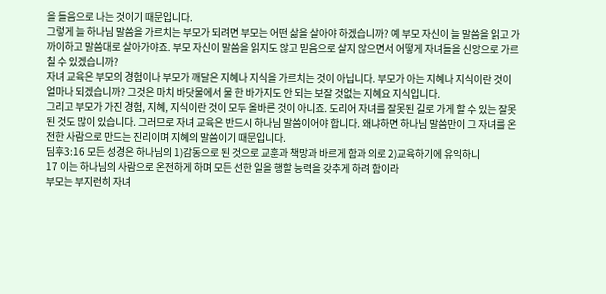을 들음으로 나는 것이기 때문입니다.
그렇게 늘 하나님 말씀을 가르치는 부모가 되려면 부모는 어떤 삶을 살아야 하겠습니까? 예 부모 자신이 늘 말씀을 읽고 가까이하고 말씀대로 살아가야죠. 부모 자신이 말씀을 읽지도 않고 믿음으로 살지 않으면서 어떻게 자녀들을 신앙으로 가르칠 수 있겠습니까?
자녀 교육은 부모의 경험이나 부모가 깨달은 지혜나 지식을 가르치는 것이 아닙니다. 부모가 아는 지혜나 지식이란 것이 얼마나 되겠습니까? 그것은 마치 바닷물에서 물 한 바가지도 안 되는 보잘 것없는 지혜요 지식입니다.
그리고 부모가 가진 경험, 지혜, 지식이란 것이 모두 올바른 것이 아니죠. 도리어 자녀를 잘못된 길로 가게 할 수 있는 잘못된 것도 많이 있습니다. 그러므로 자녀 교육은 반드시 하나님 말씀이어야 합니다. 왜냐하면 하나님 말씀만이 그 자녀를 온전한 사람으로 만드는 진리이며 지혜의 말씀이기 때문입니다.
딤후3:16 모든 성경은 하나님의 1)감동으로 된 것으로 교훈과 책망과 바르게 함과 의로 2)교육하기에 유익하니
17 이는 하나님의 사람으로 온전하게 하며 모든 선한 일을 행할 능력을 갖추게 하려 함이라
부모는 부지런히 자녀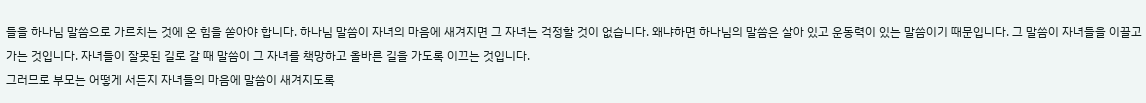들을 하나님 말씀으로 가르치는 것에 온 힘을 쏟아야 합니다. 하나님 말씀이 자녀의 마음에 새겨지면 그 자녀는 걱정할 것이 없습니다. 왜냐하면 하나님의 말씀은 살아 있고 운동력이 있는 말씀이기 때문입니다. 그 말씀이 자녀들을 이끌고 가는 것입니다. 자녀들이 잘못된 길로 갈 때 말씀이 그 자녀를 책망하고 올바른 길을 가도록 이끄는 것입니다.
그러므로 부모는 어떻게 서든지 자녀들의 마음에 말씀이 새겨지도록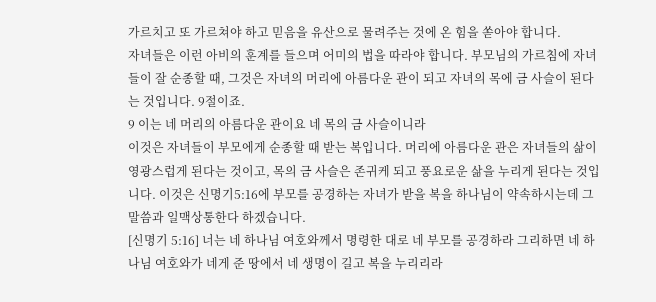가르치고 또 가르쳐야 하고 믿음을 유산으로 물려주는 것에 온 힘을 쏟아야 합니다.
자녀들은 이런 아비의 훈계를 들으며 어미의 법을 따라야 합니다. 부모님의 가르침에 자녀들이 잘 순종할 때, 그것은 자녀의 머리에 아름다운 관이 되고 자녀의 목에 금 사슬이 된다는 것입니다. 9절이죠.
9 이는 네 머리의 아름다운 관이요 네 목의 금 사슬이니라
이것은 자녀들이 부모에게 순종할 때 받는 복입니다. 머리에 아름다운 관은 자녀들의 삶이 영광스럽게 된다는 것이고, 목의 금 사슬은 존귀케 되고 풍요로운 삶을 누리게 된다는 것입니다. 이것은 신명기5:16에 부모를 공경하는 자녀가 받을 복을 하나님이 약속하시는데 그 말씀과 일맥상통한다 하겠습니다.
[신명기 5:16] 너는 네 하나님 여호와께서 명령한 대로 네 부모를 공경하라 그리하면 네 하나님 여호와가 네게 준 땅에서 네 생명이 길고 복을 누리리라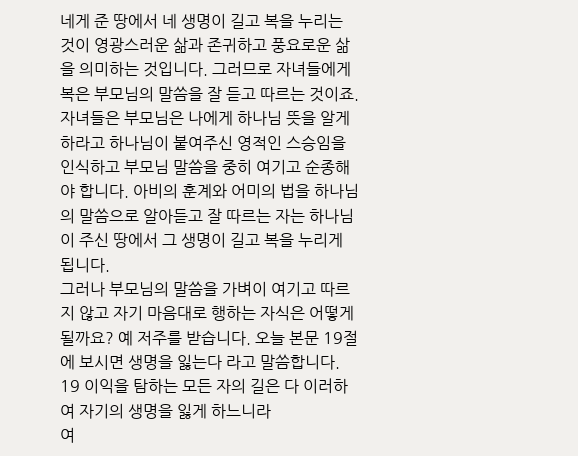네게 준 땅에서 네 생명이 길고 복을 누리는 것이 영광스러운 삶과 존귀하고 풍요로운 삶을 의미하는 것입니다. 그러므로 자녀들에게 복은 부모님의 말씀을 잘 듣고 따르는 것이죠. 자녀들은 부모님은 나에게 하나님 뜻을 알게 하라고 하나님이 붙여주신 영적인 스승임을 인식하고 부모님 말씀을 중히 여기고 순종해야 합니다. 아비의 훈계와 어미의 법을 하나님의 말씀으로 알아듣고 잘 따르는 자는 하나님이 주신 땅에서 그 생명이 길고 복을 누리게 됩니다.
그러나 부모님의 말씀을 가벼이 여기고 따르지 않고 자기 마음대로 행하는 자식은 어떻게 될까요? 예 저주를 받습니다. 오늘 본문 19절에 보시면 생명을 잃는다 라고 말씀합니다.
19 이익을 탐하는 모든 자의 길은 다 이러하여 자기의 생명을 잃게 하느니라
여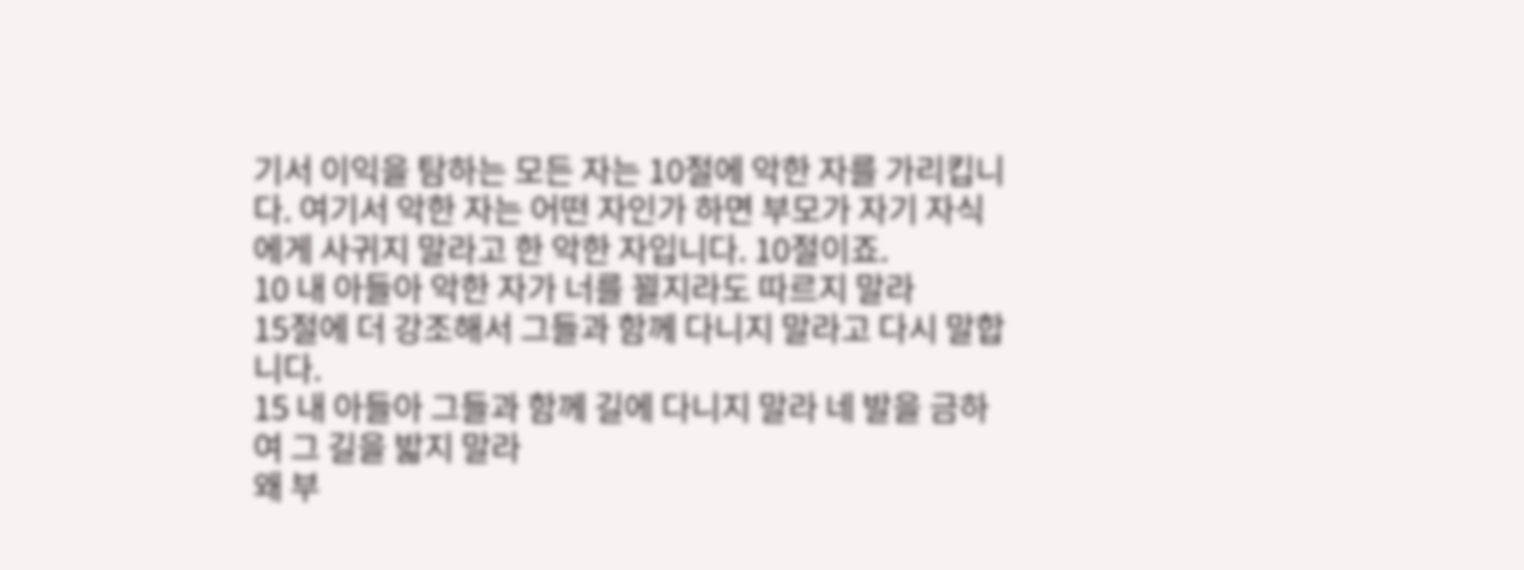기서 이익을 탐하는 모든 자는 10절에 악한 자를 가리킵니다. 여기서 악한 자는 어떤 자인가 하면 부모가 자기 자식에게 사귀지 말라고 한 악한 자입니다. 10절이죠.
10 내 아들아 악한 자가 너를 꾈지라도 따르지 말라
15절에 더 강조해서 그들과 함께 다니지 말라고 다시 말합니다.
15 내 아들아 그들과 함께 길에 다니지 말라 네 발을 금하여 그 길을 밟지 말라
왜 부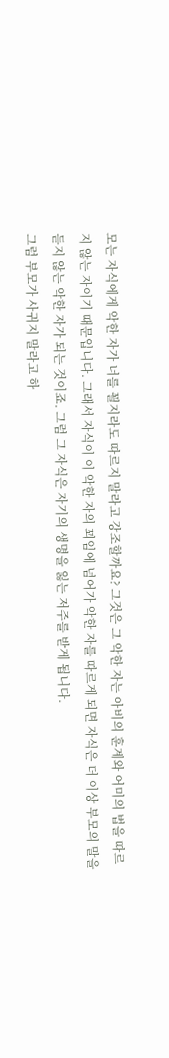모는 자식에게 악한 자가 너를 꾈지라도 따르지 말라고 강조할까요? 그것은 그 악한 자는 아비의 훈계와 어미의 법을 따르지 않는 자이기 때문입니다. 그래서 자식이 이 악한 자의 꾀임에 넘어가 악한 자를 따르게 되면 자식은 더 이상 부모의 말을 듣지 않는 악한 자가 되는 것이죠. 그럼 그 자식은 자기의 생명을 잃는 저주를 받게 됩니다.
그럼 부모가 사귀지 말라고 하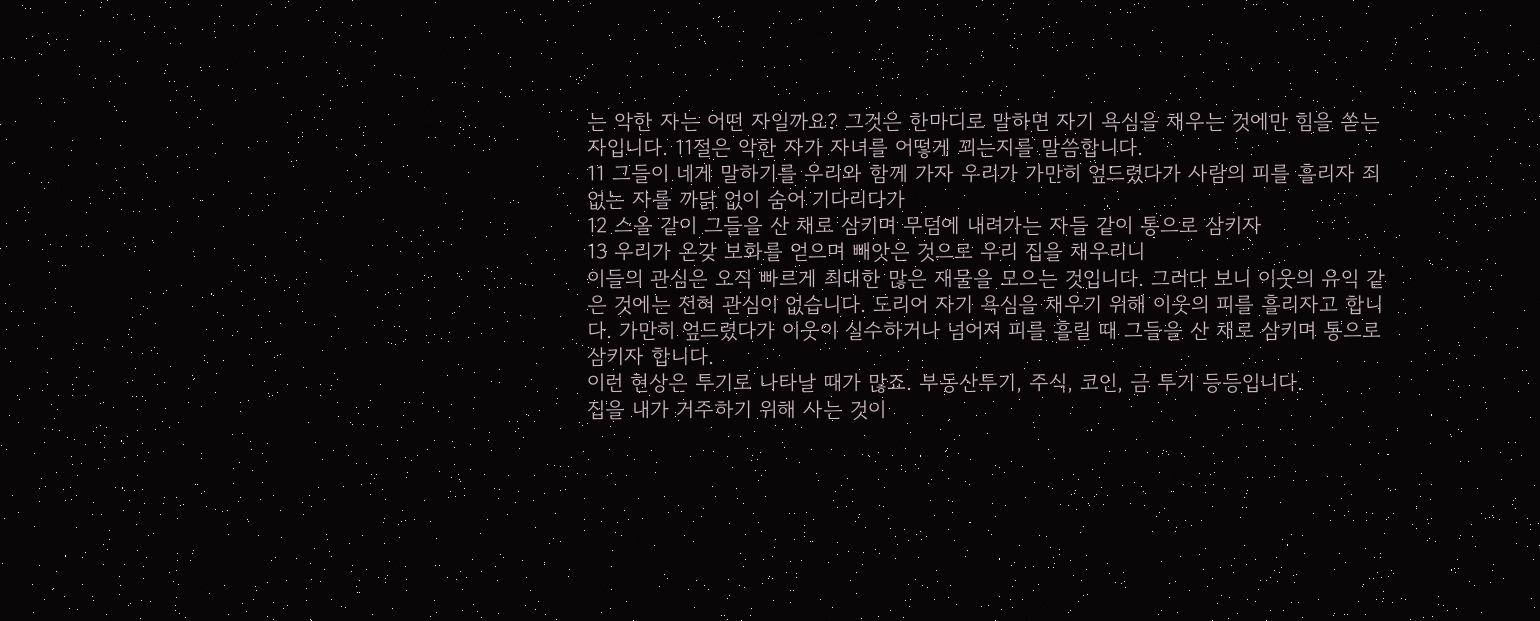는 악한 자는 어떤 자일까요? 그것은 한마디로 말하면 자기 욕심을 채우는 것에만 힘을 쏟는 자입니다. 11절은 악한 자가 자녀를 어떻게 꾀는지를 말씀합니다.
11 그들이 네게 말하기를 우리와 함께 가자 우리가 가만히 엎드렸다가 사람의 피를 흘리자 죄 없는 자를 까닭 없이 숨어 기다리다가
12 스올 같이 그들을 산 채로 삼키며 무덤에 내려가는 자들 같이 통으로 삼키자
13 우리가 온갖 보화를 얻으며 빼앗은 것으로 우리 집을 채우리니
이들의 관심은 오직 빠르게 최대한 많은 재물을 모으는 것입니다. 그러다 보니 이웃의 유익 같은 것에는 전혀 관심이 없습니다. 도리어 자기 욕심을 채우기 위해 이웃의 피를 흘리자고 합니다. 가만히 엎드렸다가 이웃이 실수하거나 넘어져 피를 흘릴 때 그들을 산 채로 삼키며 통으로 삼키자 합니다.
이런 현상은 투기로 나타날 때가 많죠. 부동산투기, 주식, 코인, 금 투기 등등입니다.
집을 내가 거주하기 위해 사는 것이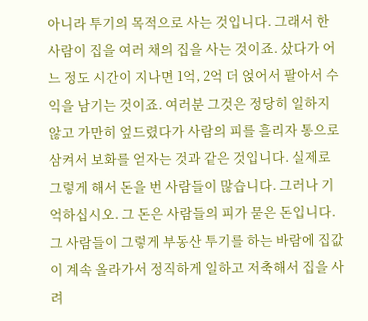아니라 투기의 목적으로 사는 것입니다. 그래서 한 사람이 집을 여러 채의 집을 사는 것이죠. 샀다가 어느 정도 시간이 지나면 1억, 2억 더 얹어서 팔아서 수익을 남기는 것이죠. 여러분 그것은 정당히 일하지 않고 가만히 엎드렸다가 사람의 피를 흘리자 통으로 삼켜서 보화를 얻자는 것과 같은 것입니다. 실제로 그렇게 해서 돈을 번 사람들이 많습니다. 그러나 기억하십시오. 그 돈은 사람들의 피가 묻은 돈입니다. 그 사람들이 그렇게 부동산 투기를 하는 바람에 집값이 계속 올라가서 정직하게 일하고 저축해서 집을 사려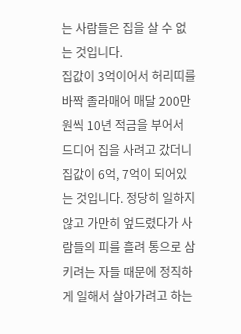는 사람들은 집을 살 수 없는 것입니다.
집값이 3억이어서 허리띠를 바짝 졸라매어 매달 200만원씩 10년 적금을 부어서 드디어 집을 사려고 갔더니 집값이 6억, 7억이 되어있는 것입니다. 정당히 일하지 않고 가만히 엎드렸다가 사람들의 피를 흘려 통으로 삼키려는 자들 때문에 정직하게 일해서 살아가려고 하는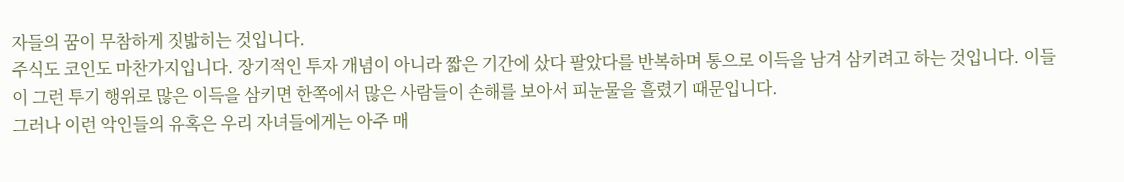자들의 꿈이 무참하게 짓밟히는 것입니다.
주식도 코인도 마찬가지입니다. 장기적인 투자 개념이 아니라 짧은 기간에 샀다 팔았다를 반복하며 통으로 이득을 남겨 삼키려고 하는 것입니다. 이들이 그런 투기 행위로 많은 이득을 삼키면 한쪽에서 많은 사람들이 손해를 보아서 피눈물을 흘렸기 때문입니다.
그러나 이런 악인들의 유혹은 우리 자녀들에게는 아주 매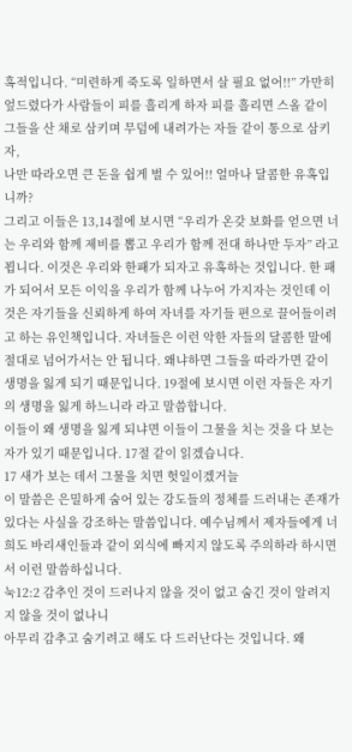혹적입니다. “미련하게 죽도록 일하면서 살 필요 없어!!” 가만히 엎드렸다가 사람들이 피를 흘리게 하자 피를 흘리면 스올 같이 그들을 산 채로 삼키며 무덤에 내려가는 자들 같이 통으로 삼키자,
나만 따라오면 큰 돈을 쉽게 벌 수 있어!! 얼마나 달콤한 유혹입니까?
그리고 이들은 13,14절에 보시면 “우리가 온갖 보화를 얻으면 너는 우리와 함께 제비를 뽑고 우리가 함께 전대 하나만 두자” 라고 꾑니다. 이것은 우리와 한패가 되자고 유혹하는 것입니다. 한 패가 되어서 모든 이익을 우리가 함께 나누어 가지자는 것인데 이것은 자기들을 신뢰하게 하여 자녀를 자기들 편으로 끌어들이려고 하는 유인책입니다. 자녀들은 이런 악한 자들의 달콤한 말에 절대로 넘어가서는 안 됩니다. 왜냐하면 그들을 따라가면 같이 생명을 잃게 되기 때문입니다. 19절에 보시면 이런 자들은 자기의 생명을 잃게 하느니라 라고 말씀합니다.
이들이 왜 생명을 잃게 되냐면 이들이 그물을 치는 것을 다 보는 자가 있기 때문입니다. 17절 같이 읽겠습니다.
17 새가 보는 데서 그물을 치면 헛일이겠거늘
이 말씀은 은밀하게 숨어 있는 강도들의 정체를 드러내는 존재가 있다는 사실을 강조하는 말씀입니다. 예수님께서 제자들에게 너희도 바리새인들과 같이 외식에 빠지지 않도록 주의하라 하시면서 이런 말씀하십니다.
눅12:2 감추인 것이 드러나지 않을 것이 없고 숨긴 것이 알려지지 않을 것이 없나니
아무리 감추고 숨기려고 해도 다 드러난다는 것입니다. 왜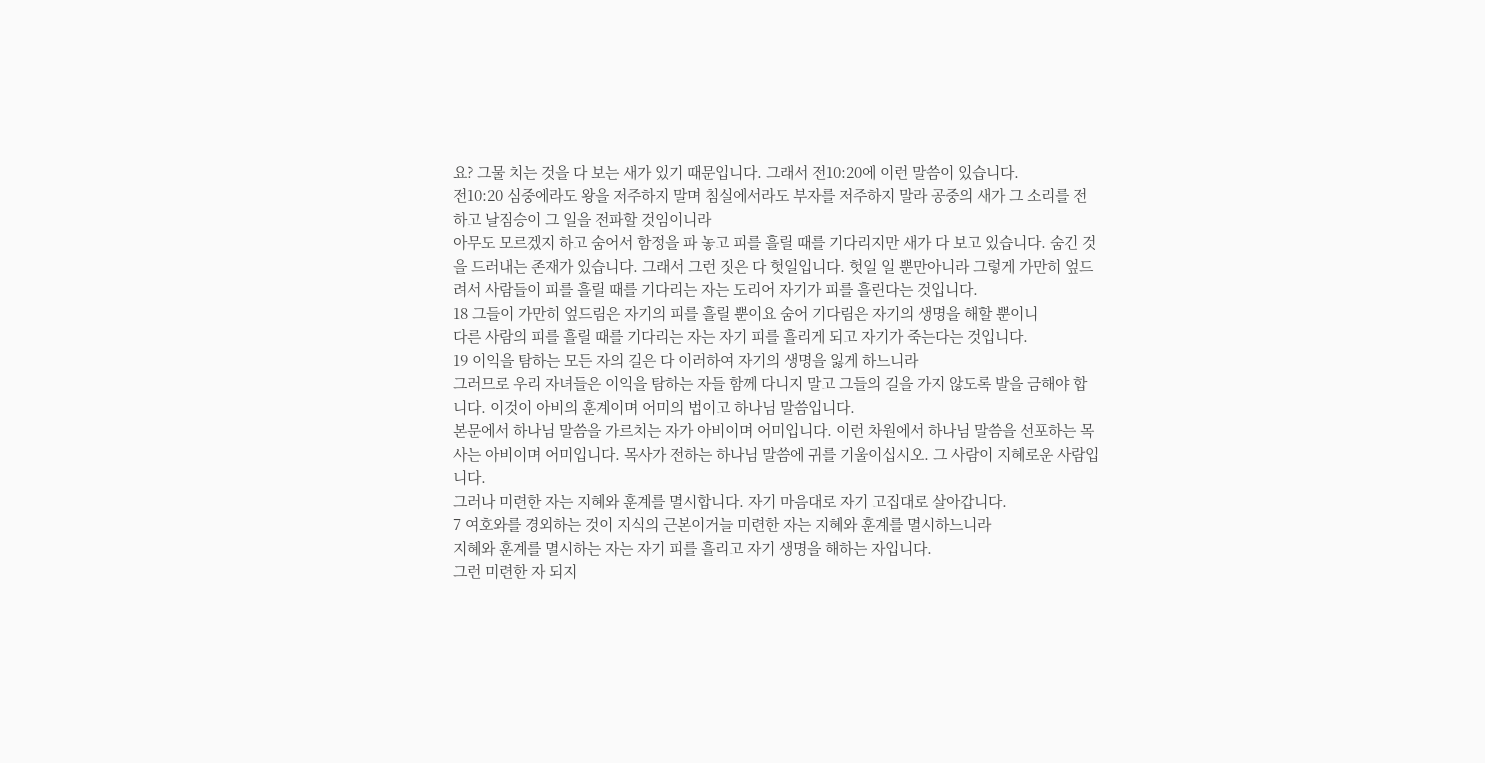요? 그물 치는 것을 다 보는 새가 있기 때문입니다. 그래서 전10:20에 이런 말씀이 있습니다.
전10:20 심중에라도 왕을 저주하지 말며 침실에서라도 부자를 저주하지 말라 공중의 새가 그 소리를 전하고 날짐승이 그 일을 전파할 것임이니라
아무도 모르겠지 하고 숨어서 함정을 파 놓고 피를 흘릴 때를 기다리지만 새가 다 보고 있습니다. 숨긴 것을 드러내는 존재가 있습니다. 그래서 그런 짓은 다 헛일입니다. 헛일 일 뿐만아니라 그렇게 가만히 엎드려서 사람들이 피를 흘릴 때를 기다리는 자는 도리어 자기가 피를 흘린다는 것입니다.
18 그들이 가만히 엎드림은 자기의 피를 흘릴 뿐이요 숨어 기다림은 자기의 생명을 해할 뿐이니
다른 사람의 피를 흘릴 때를 기다리는 자는 자기 피를 흘리게 되고 자기가 죽는다는 것입니다.
19 이익을 탐하는 모든 자의 길은 다 이러하여 자기의 생명을 잃게 하느니라
그러므로 우리 자녀들은 이익을 탐하는 자들 함께 다니지 말고 그들의 길을 가지 않도록 발을 금해야 합니다. 이것이 아비의 훈계이며 어미의 법이고 하나님 말씀입니다.
본문에서 하나님 말씀을 가르치는 자가 아비이며 어미입니다. 이런 차원에서 하나님 말씀을 선포하는 목사는 아비이며 어미입니다. 목사가 전하는 하나님 말씀에 귀를 기울이십시오. 그 사람이 지혜로운 사람입니다.
그러나 미련한 자는 지혜와 훈계를 멸시합니다. 자기 마음대로 자기 고집대로 살아갑니다.
7 여호와를 경외하는 것이 지식의 근본이거늘 미련한 자는 지혜와 훈계를 멸시하느니라
지혜와 훈계를 멸시하는 자는 자기 피를 흘리고 자기 생명을 해하는 자입니다.
그런 미련한 자 되지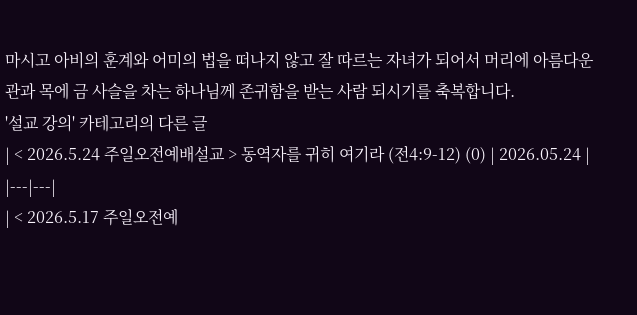마시고 아비의 훈계와 어미의 법을 떠나지 않고 잘 따르는 자녀가 되어서 머리에 아름다운 관과 목에 금 사슬을 차는 하나님께 존귀함을 받는 사람 되시기를 축복합니다.
'설교 강의' 카테고리의 다른 글
| < 2026.5.24 주일오전예배설교 > 동역자를 귀히 여기라 (전4:9-12) (0) | 2026.05.24 |
|---|---|
| < 2026.5.17 주일오전예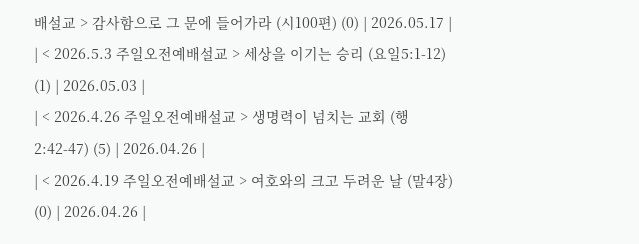배설교 > 감사함으로 그 문에 들어가라 (시100편) (0) | 2026.05.17 |
| < 2026.5.3 주일오전예배설교 > 세상을 이기는 승리 (요일5:1-12) (1) | 2026.05.03 |
| < 2026.4.26 주일오전예배설교 > 생명력이 넘치는 교회 (행2:42-47) (5) | 2026.04.26 |
| < 2026.4.19 주일오전예배설교 > 여호와의 크고 두려운 날 (말4장) (0) | 2026.04.26 |